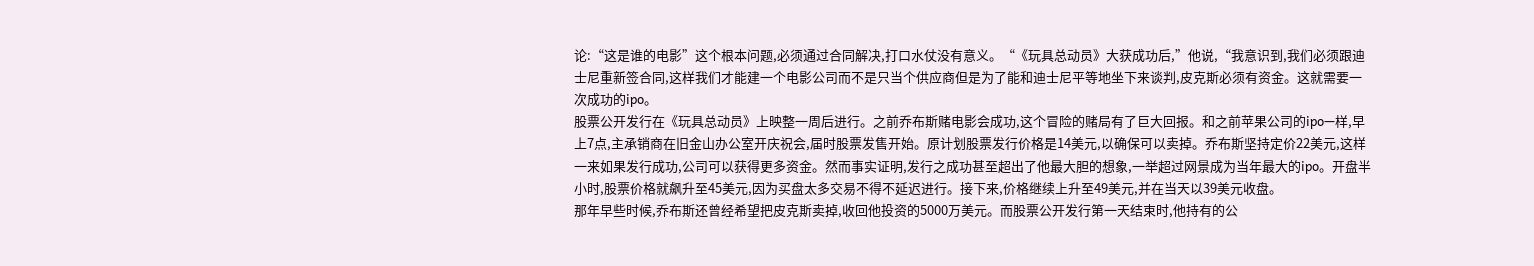论:“这是谁的电影”这个根本问题,必须通过合同解决,打口水仗没有意义。“《玩具总动员》大获成功后,”他说,“我意识到,我们必须跟迪士尼重新签合同,这样我们才能建一个电影公司而不是只当个供应商但是为了能和迪士尼平等地坐下来谈判,皮克斯必须有资金。这就需要一次成功的ipo。
股票公开发行在《玩具总动员》上映整一周后进行。之前乔布斯赌电影会成功,这个冒险的赌局有了巨大回报。和之前苹果公司的ipo—样,早上7点,主承销商在旧金山办公室开庆祝会,届时股票发售开始。原计划股票发行价格是14美元,以确保可以卖掉。乔布斯坚持定价22美元,这样一来如果发行成功,公司可以获得更多资金。然而事实证明,发行之成功甚至超出了他最大胆的想象,一举超过网景成为当年最大的ipo。开盘半小时,股票价格就飙升至45美元,因为买盘太多交易不得不延迟进行。接下来,价格继续上升至49美元,并在当天以39美元收盘。
那年早些时候,乔布斯还曾经希望把皮克斯卖掉,收回他投资的5000万美元。而股票公开发行第一天结束时,他持有的公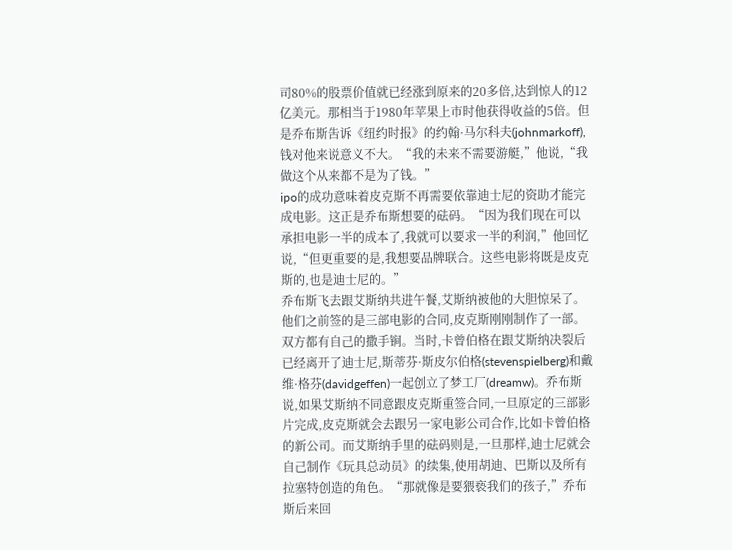司80%的股票价值就已经涨到原来的20多倍,达到惊人的12亿美元。那相当于1980年苹果上市时他获得收益的5倍。但是乔布斯吿诉《纽约时报》的约翰·马尔科夫(johnmarkoff),钱对他来说意义不大。“我的未来不需要游艇,”他说,“我做这个从来都不是为了钱。”
ipo的成功意味着皮克斯不再需要依靠迪士尼的资助才能完成电影。这正是乔布斯想要的砝码。“因为我们现在可以承担电影一半的成本了,我就可以要求一半的利润,”他回忆说,“但更重要的是,我想要品牌联合。这些电影将既是皮克斯的,也是迪士尼的。”
乔布斯飞去跟艾斯纳共进午餐,艾斯纳被他的大胆惊呆了。他们之前签的是三部电影的合同,皮克斯刚刚制作了一部。双方都有自己的撒手锏。当时,卡曾伯格在跟艾斯纳决裂后已经离开了迪士尼,斯蒂芬·斯皮尔伯格(stevenspielberg)和戴维·格芬(davidgeffen)一起创立了梦工厂(dreamw)。乔布斯说,如果艾斯纳不同意跟皮克斯重签合同,一旦原定的三部影片完成,皮克斯就会去跟另一家电影公司合作,比如卡曾伯格的新公司。而艾斯纳手里的砝码则是,一旦那样,迪士尼就会自己制作《玩具总动员》的续集,使用胡迪、巴斯以及所有拉塞特创造的角色。“那就像是要猥亵我们的孩子,”乔布斯后来回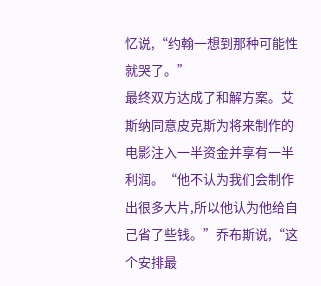忆说,“约翰一想到那种可能性就哭了。”
最终双方达成了和解方案。艾斯纳同意皮克斯为将来制作的电影注入一半资金并享有一半利润。“他不认为我们会制作出很多大片,所以他认为他给自己省了些钱。”乔布斯说,“这个安排最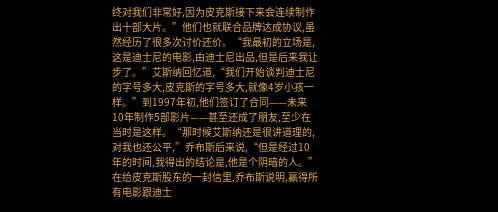终对我们非常好,因为皮克斯接下来会连续制作出十部大片。”他们也就联合品牌达成协议,虽然经历了很多次讨价还价。“我最初的立场是,这是迪士尼的电影,由迪士尼出品,但是后来我让步了。”艾斯纳回忆道,“我们开始谈判迪士尼的字号多大,皮克斯的字号多大,就像4岁小孩一样。”到1997年初,他们签订了合同——未来10年制作5部影片——甚至还成了朋友,至少在当时是这样。“那时候艾斯纳还是很讲道理的,对我也还公平,”乔布斯后来说,“但是经过10年的时间,我得出的结论是,他是个阴暗的人。”
在给皮克斯股东的一封信里,乔布斯说明,赢得所有电影跟迪士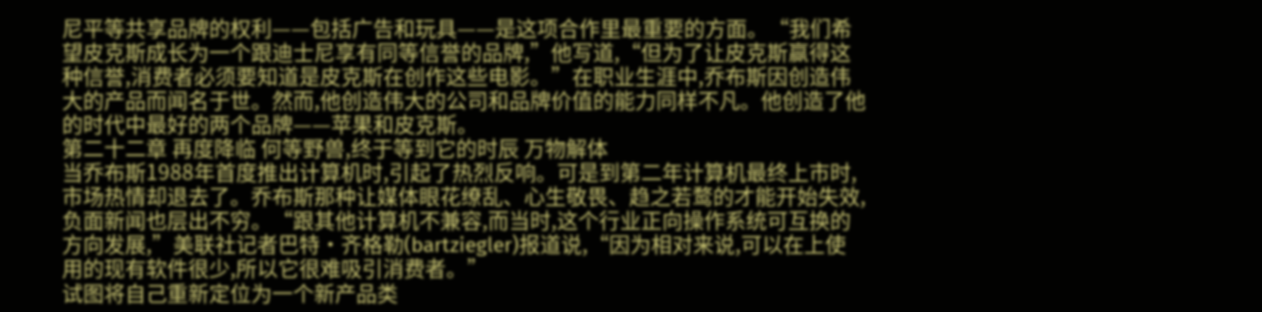尼平等共享品牌的权利——包括广告和玩具——是这项合作里最重要的方面。“我们希望皮克斯成长为一个跟迪士尼享有同等信誉的品牌,”他写道,“但为了让皮克斯赢得这种信誉,消费者必须要知道是皮克斯在创作这些电影。”在职业生涯中,乔布斯因创造伟大的产品而闻名于世。然而,他创造伟大的公司和品牌价值的能力同样不凡。他创造了他的时代中最好的两个品牌——苹果和皮克斯。
第二十二章 再度降临 何等野兽,终于等到它的时辰 万物解体
当乔布斯1988年首度推出计算机时,引起了热烈反响。可是到第二年计算机最终上市时,市场热情却退去了。乔布斯那种让媒体眼花缭乱、心生敬畏、趋之若鹜的才能开始失效,负面新闻也层出不穷。“跟其他计算机不兼容,而当时,这个行业正向操作系统可互换的方向发展,”美联社记者巴特·齐格勒(bartziegler)报道说,“因为相对来说,可以在上使用的现有软件很少,所以它很难吸引消费者。”
试图将自己重新定位为一个新产品类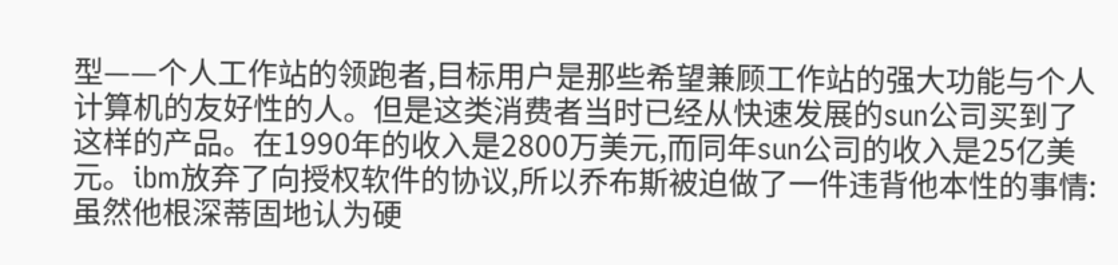型——个人工作站的领跑者,目标用户是那些希望兼顾工作站的强大功能与个人计算机的友好性的人。但是这类消费者当时已经从快速发展的sun公司买到了这样的产品。在1990年的收入是2800万美元,而同年sun公司的收入是25亿美元。ibm放弃了向授权软件的协议,所以乔布斯被迫做了一件违背他本性的事情:虽然他根深蒂固地认为硬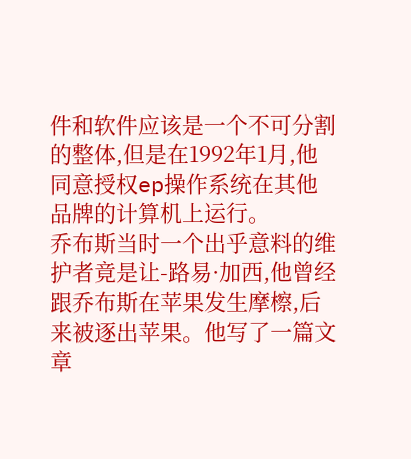件和软件应该是一个不可分割的整体,但是在1992年1月,他同意授权ep操作系统在其他品牌的计算机上运行。
乔布斯当时一个出乎意料的维护者竟是让-路易·加西,他曾经跟乔布斯在苹果发生摩檫,后来被逐出苹果。他写了一篇文章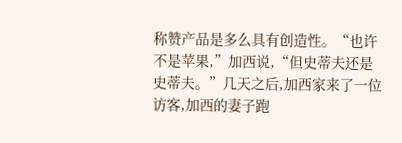称赞产品是多么具有创造性。“也许不是苹果,”加西说,“但史蒂夫还是史蒂夫。”几天之后,加西家来了一位访客,加西的妻子跑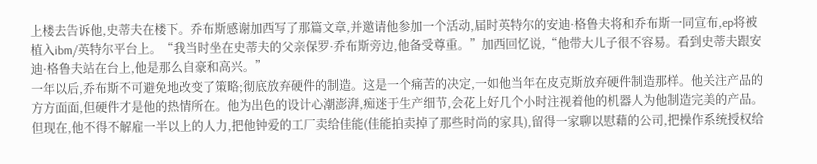上楼去告诉他,史蒂夫在楼下。乔布斯感谢加西写了那篇文章,并邀请他参加一个活动,届时英特尔的安迪·格鲁夫将和乔布斯一同宣布,ep将被植入ibm/英特尔平台上。“我当时坐在史蒂夫的父亲保罗·乔布斯旁边,他备受尊重。”加西回忆说,“他带大儿子很不容易。看到史蒂夫跟安迪·格鲁夫站在台上,他是那么自豪和高兴。”
一年以后,乔布斯不可避免地改变了策略;彻底放弃硬件的制造。这是一个痛苦的决定,一如他当年在皮克斯放弃硬件制造那样。他关注产品的方方面面,但硬件才是他的热情所在。他为出色的设计心潮澎湃,痴迷于生产细节,会花上好几个小时注视着他的机器人为他制造完美的产品。但现在,他不得不解雇一半以上的人力,把他钟爱的工厂卖给佳能(佳能拍卖掉了那些时尚的家具),留得一家聊以慰藉的公司,把操作系统授权给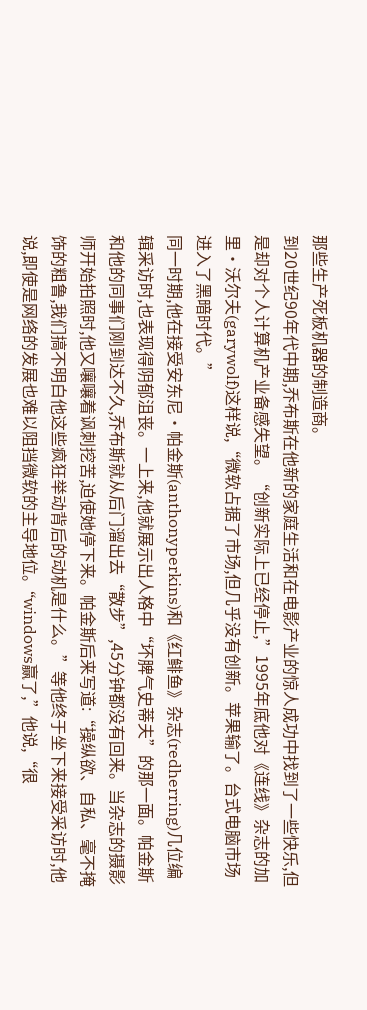那些生产死板机器的制造商。
到20世纪90年代中期,乔布斯在他新的家庭生活和在电影产业的惊人成功中找到了一些快乐,但是却对个人计算机产业备感失望。“创新实际上已经停止,”1995年底他对《连线》杂志的加里·沃尔夫(garywolf)这样说,“微软占据了市场,但几乎没有创新。苹果输了。台式电脑市场进入了黑暗时代。”
同一时期,他在接受安东尼·帕金斯(anthonyperkins)和《红鲱鱼》杂志(redherring)几位编辑采访时,也表现得阴郁沮丧。一上来,他就展示出人格中“坏脾气史蒂夫”的那一面。帕金斯和他的同事们刚到达不久,乔布斯就从后门溜出去“散步”,45分钟都没有回来。当杂志的摄影师开始拍照时,他又嚷嚷着讽刺挖苦,迫使她停下来。帕金斯后来写道:“操纵欲、自私、毫不掩饰的粗鲁,我们搞不明白他这些疯狂举动背后的动机是什么。”等他终于坐下来接受采访时,他说,即使是网络的发展也难以阻挡微软的主导地位。“windows赢了,”他说,“很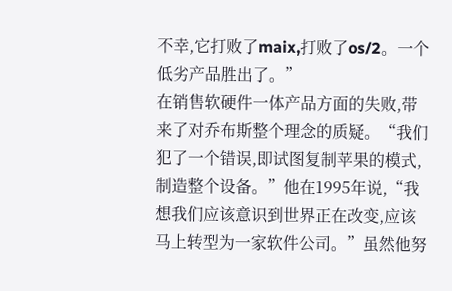不幸,它打败了maix,打败了os/2。一个低劣产品胜出了。”
在销售软硬件一体产品方面的失败,带来了对乔布斯整个理念的质疑。“我们犯了一个错误,即试图复制苹果的模式,制造整个设备。”他在1995年说,“我想我们应该意识到世界正在改变,应该马上转型为一家软件公司。”虽然他努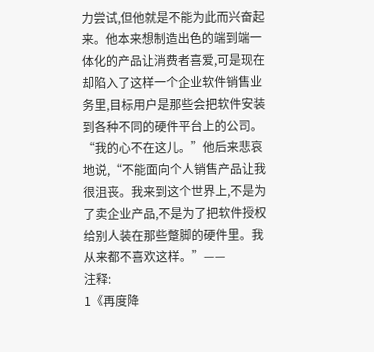力尝试,但他就是不能为此而兴奋起来。他本来想制造出色的端到端一体化的产品让消费者喜爱,可是现在却陷入了这样一个企业软件销售业务里,目标用户是那些会把软件安装到各种不同的硬件平台上的公司。“我的心不在这儿。”他后来悲哀地说,“不能面向个人销售产品让我很沮丧。我来到这个世界上,不是为了卖企业产品,不是为了把软件授权给别人装在那些蹩脚的硬件里。我从来都不喜欢这样。”——
注释:
1《再度降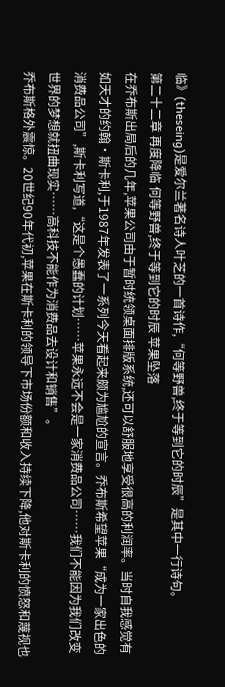临》(theseing)是爱尔兰著名诗人叶芝的一首诗作,“何等野兽,终于等到它的时辰”是其中一行诗句。
第二十二章 再度降临 何等野兽,终于等到它的时辰 苹果坠落
在乔布斯出局后的几年,苹果公司由于暂时统领桌面排版系统,还可以舒服地享受很高的利润率。当时自我感觉有如天才的约翰·斯卡利,于1987年发表了一系列今天看起来颇为尴尬的宣言。乔布斯希望苹果“成为一家出色的消费品公司”,斯卡利写道,“这是个愚蠢的计划……苹果永远不会是一家消费品公司……我们不能因为我们改变世界的梦想就扭曲现实……高科技不能作为消费品去设计和销售”。
乔布斯格外震惊。20世纪90年代初,苹果在斯卡利的领导下市场份额和收入持续下降,他对斯卡利的愤怒和蔑视也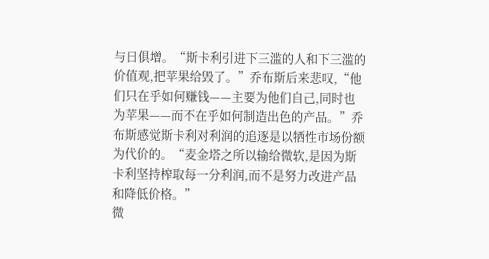与日俱增。“斯卡利引进下三滥的人和下三滥的价值观,把苹果给毁了。”乔布斯后来悲叹,“他们只在乎如何赚钱——主要为他们自己,同时也为苹果——而不在乎如何制造出色的产品。”乔布斯感觉斯卡利对利润的追逐是以牺性市场份额为代价的。“麦金塔之所以输给微软,是因为斯卡利坚持榨取每一分利润,而不是努力改进产品和降低价格。”
微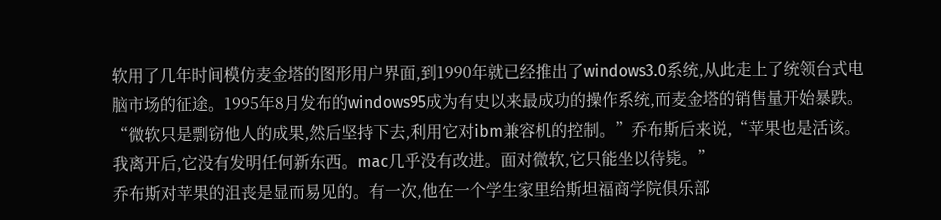软用了几年时间模仿麦金塔的图形用户界面,到1990年就已经推出了windows3.0系统,从此走上了统领台式电脑市场的征途。1995年8月发布的windows95成为有史以来最成功的操作系统,而麦金塔的销售量开始暴跌。“微软只是剽窃他人的成果,然后坚持下去,利用它对ibm兼容机的控制。”乔布斯后来说,“苹果也是活该。我离开后,它没有发明任何新东西。mac几乎没有改进。面对微软,它只能坐以待毙。”
乔布斯对苹果的沮丧是显而易见的。有一次,他在一个学生家里给斯坦福商学院俱乐部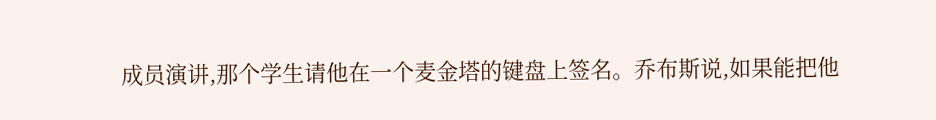成员演讲,那个学生请他在一个麦金塔的键盘上签名。乔布斯说,如果能把他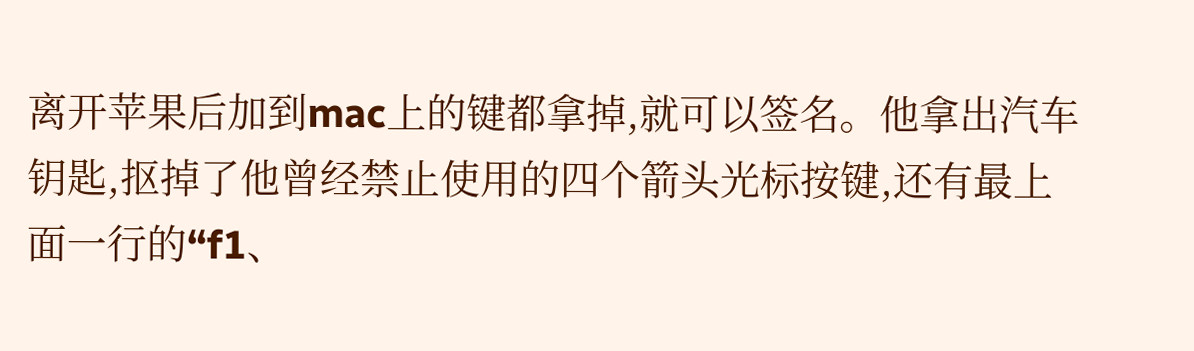离开苹果后加到mac上的键都拿掉,就可以签名。他拿出汽车钥匙,抠掉了他曾经禁止使用的四个箭头光标按键,还有最上面一行的“f1、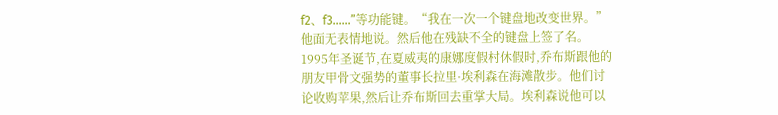f2、f3……”等功能键。“我在一次一个键盘地改变世界。”他面无表情地说。然后他在残缺不全的键盘上签了名。
1995年圣诞节,在夏威夷的康娜度假村休假时,乔布斯跟他的朋友甲骨文强势的董事长拉里·埃利森在海滩散步。他们讨论收购苹果,然后让乔布斯回去重掌大局。埃利森说他可以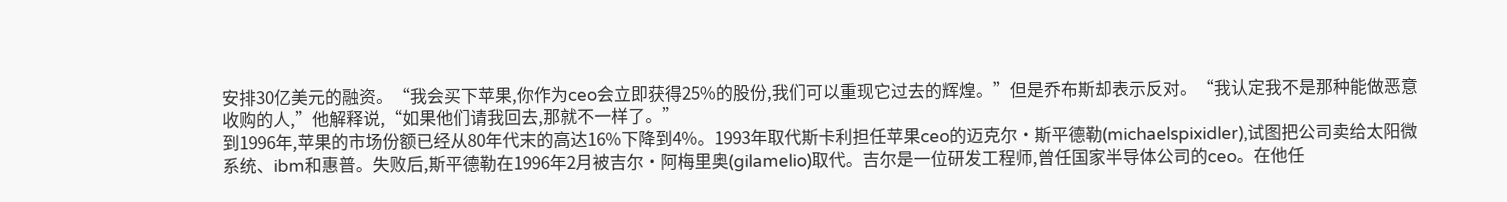安排30亿美元的融资。“我会买下苹果,你作为ceo会立即获得25%的股份,我们可以重现它过去的辉煌。”但是乔布斯却表示反对。“我认定我不是那种能做恶意收购的人,”他解释说,“如果他们请我回去,那就不一样了。”
到1996年,苹果的市场份额已经从80年代末的高达16%下降到4%。1993年取代斯卡利担任苹果ceo的迈克尔·斯平德勒(michaelspixidler),试图把公司卖给太阳微系统、ibm和惠普。失败后,斯平德勒在1996年2月被吉尔·阿梅里奥(gilamelio)取代。吉尔是一位研发工程师,曾任国家半导体公司的ceo。在他任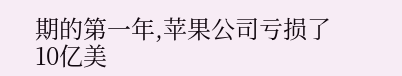期的第一年,苹果公司亏损了10亿美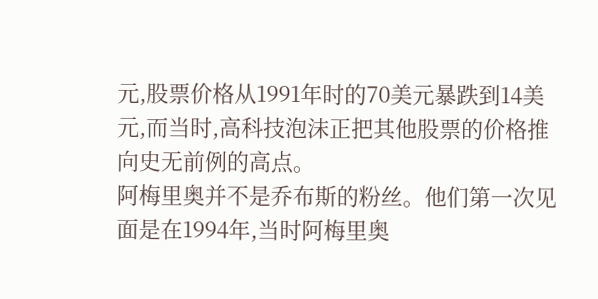元,股票价格从1991年时的70美元暴跌到14美元,而当时,高科技泡沫正把其他股票的价格推向史无前例的高点。
阿梅里奥并不是乔布斯的粉丝。他们第一次见面是在1994年,当时阿梅里奥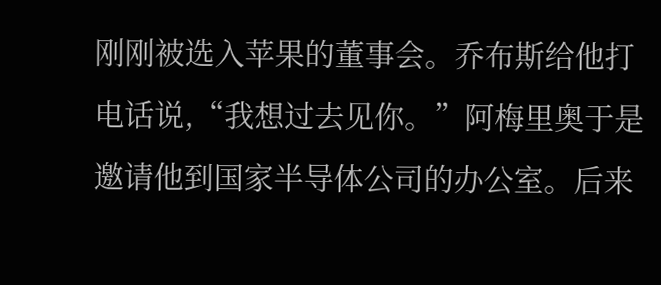刚刚被选入苹果的董事会。乔布斯给他打电话说,“我想过去见你。”阿梅里奥于是邀请他到国家半导体公司的办公室。后来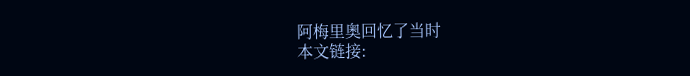阿梅里奥回忆了当时
本文链接: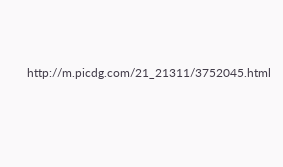http://m.picdg.com/21_21311/3752045.html